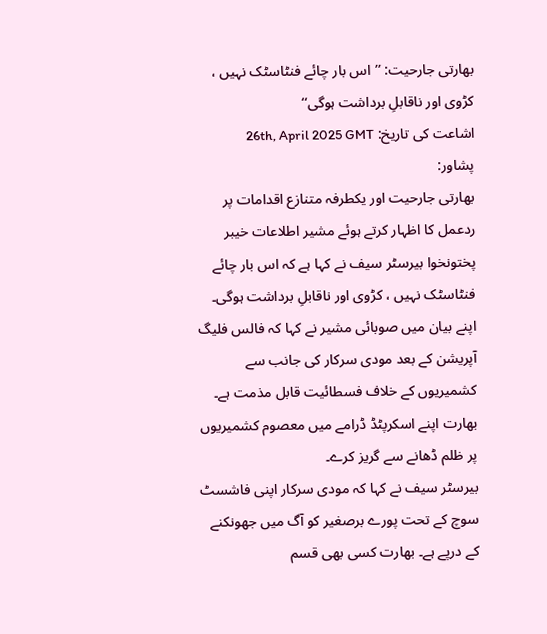بھارتی جارحیت: ’’اس بار چائے فنٹاسٹک نہیں ، کڑوی اور ناقابلِ برداشت ہوگی‘‘
اشاعت کی تاریخ: 26th, April 2025 GMT
پشاور:
بھارتی جارحیت اور یکطرفہ متنازع اقدامات پر ردعمل کا اظہار کرتے ہوئے مشیر اطلاعات خیبر پختونخوا بیرسٹر سیف نے کہا ہے کہ اس بار چائے فنٹاسٹک نہیں ، کڑوی اور ناقابلِ برداشت ہوگی۔
اپنے بیان میں صوبائی مشیر نے کہا کہ فالس فلیگ آپریشن کے بعد مودی سرکار کی جانب سے کشمیریوں کے خلاف فسطائیت قابل مذمت ہے۔ بھارت اپنے اسکرپٹڈ ڈرامے میں معصوم کشمیریوں پر ظلم ڈھانے سے گریز کرے۔
بیرسٹر سیف نے کہا کہ مودی سرکار اپنی فاشسٹ سوچ کے تحت پورے برصغیر کو آگ میں جھونکنے کے درپے ہے۔ بھارت کسی بھی قسم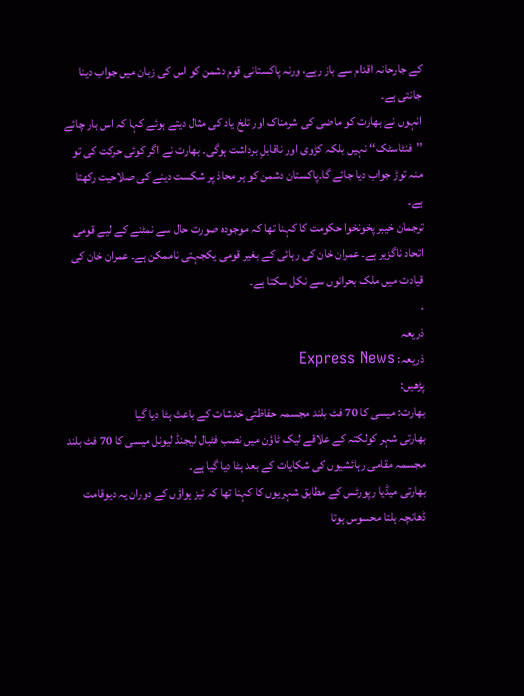کے جارحانہ اقدام سے باز رہے، ورنہ پاکستانی قوم دشمن کو اس کی زبان میں جواب دینا جانتی ہے۔
انہوں نے بھارت کو ماضی کی شرمناک اور تلخ یاد کی مثال دیتے ہوئے کہا کہ اس بار چائے ’’فنٹاسٹک‘‘ نہیں بلکہ کڑوی اور ناقابلِ برداشت ہوگی۔ بھارت نے اگر کوئی حرکت کی تو منہ توڑ جواب دیا جائے گا۔پاکستان دشمن کو ہر محاذ پر شکست دینے کی صلاحیت رکھتا ہے۔
ترجمان خیبر پخونخوا حکومت کا کہنا تھا کہ موجودہ صورت حال سے نمٹنے کے لیے قومی اتحاد ناگزیر ہے۔ عمران خان کی رہائی کے بغیر قومی یکجہتی ناممکن ہے۔ عمران خان کی قیادت میں ملک بحرانوں سے نکل سکتا ہے۔
.
ذریعہ
ذریعہ: Express News
پڑھیں:
بھارت: میسی کا 70 فٹ بلند مجسمہ حفاظتی خدشات کے باعث ہٹا دیا گیا
بھارتی شہر کولکتہ کے علاقے لیک ٹاؤن میں نصب فٹبال لیجنڈ لیونل میسی کا 70 فٹ بلند مجسمہ مقامی رہائشیوں کی شکایات کے بعد ہٹا دیا گیا ہے۔
بھارتی میڈیا رپورٹس کے مطابق شہریوں کا کہنا تھا کہ تیز ہواؤں کے دوران یہ دیوقامت ڈھانچہ ہلتا محسوس ہوتا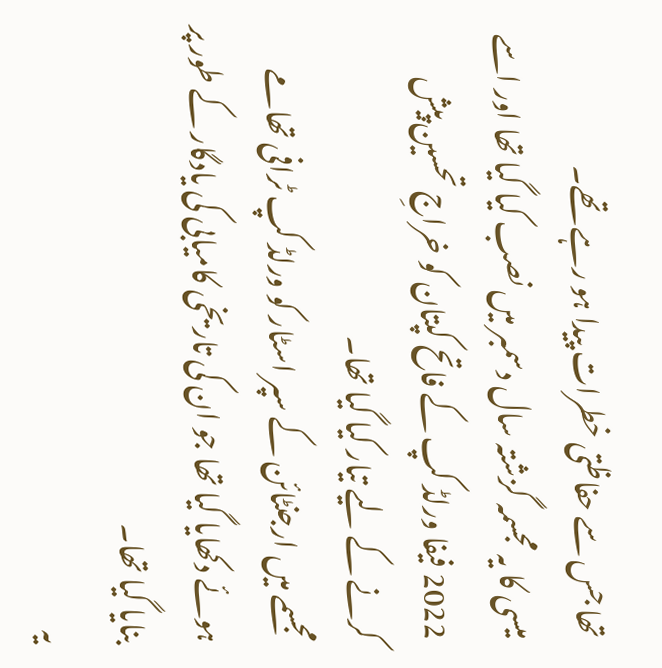تھا جس سے حفاظتی خطرات پیدا ہو رہے تھے۔
میسی کا یہ مجسمہ گزشتہ سال دسمبر میں نصب کیا گیا تھا اور اسے 2022 فیفا ورلڈ کپ کے فاتح کپتان کو خراجِ تحسین پیش کرنے کے لیے تیار کیا گیا تھا۔
مجسمے میں ارجنٹائن کے سپر اسٹار کو ورلڈ کپ ٹرافی تھامے ہوئے دکھایا گیا تھا جو ان کی تاریخی کامیابی کی یادگار کے طور پر بنایا گیا تھا۔
یہ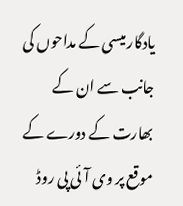یادگار میسی کے مداحوں کی جانب سے ان کے بھارت کے دورے کے موقع پر وی آئی پی روڈ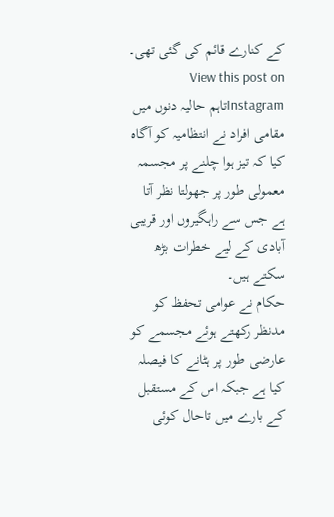کے کنارے قائم کی گئی تھی۔
View this post on Instagramتاہم حالیہ دنوں میں مقامی افراد نے انتظامیہ کو آگاہ کیا کہ تیز ہوا چلنے پر مجسمہ معمولی طور پر جھولتا نظر آتا ہے جس سے راہگیروں اور قریبی آبادی کے لیے خطرات بڑھ سکتے ہیں۔
حکام نے عوامی تحفظ کو مدنظر رکھتے ہوئے مجسمے کو عارضی طور پر ہٹانے کا فیصلہ کیا ہے جبکہ اس کے مستقبل کے بارے میں تاحال کوئی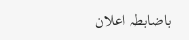باضابطہ اعلان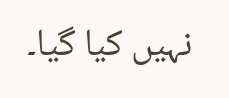نہیں کیا گیا۔